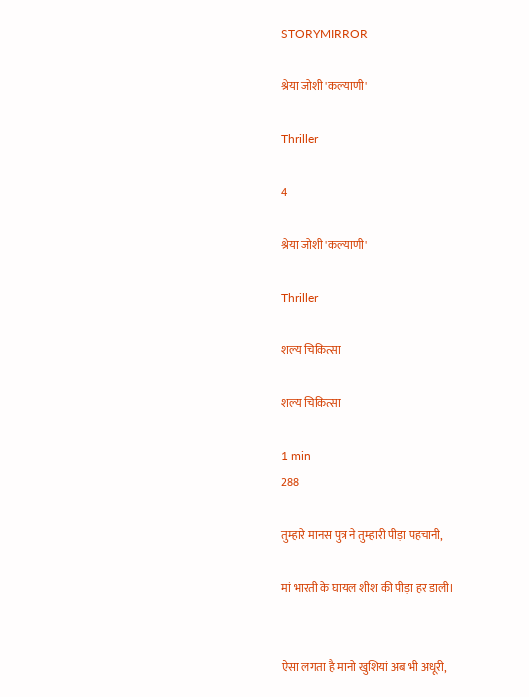STORYMIRROR

श्रेया जोशी 'कल्याणी'

Thriller

4

श्रेया जोशी 'कल्याणी'

Thriller

शल्य चिकित्सा

शल्य चिकित्सा

1 min
288

तुम्हारे मानस पुत्र ने तुम्हारी पीड़ा पहचानी,

मां भारती के घायल शीश की पीड़ा हर डाली।


ऐसा लगता है मानो खुशियां अब भी अधूरी,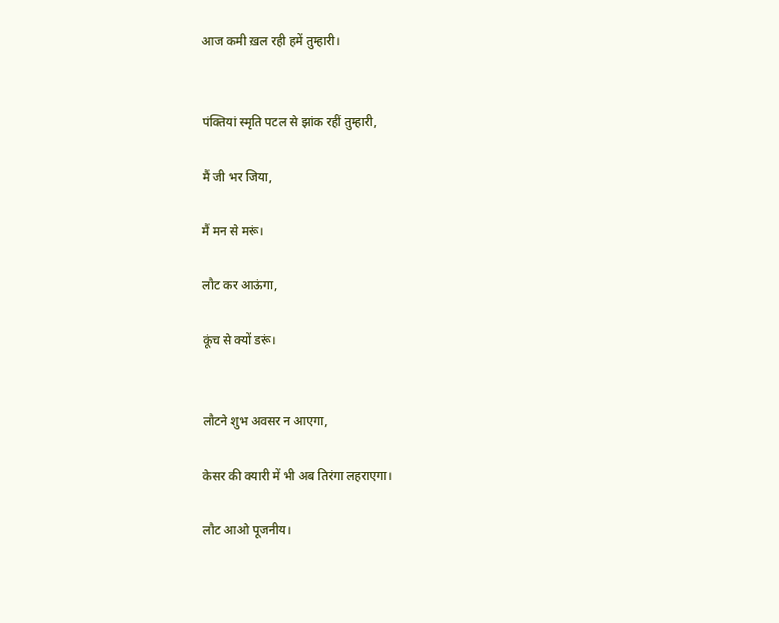आज कमी ख़ल रही हमें तुम्हारी।


पंक्तियां स्मृति पटल से झांक रहीं तुम्हारी,

मैं जी भर जिया,

मैं मन से मरूं।

लौट कर आऊंगा,

कूंच से क्यों डरूं।


लौटने शुभ अवसर न आएगा,

केसर की क्यारी में भी अब तिरंगा लहराएगा।

लौट आओ पूजनीय।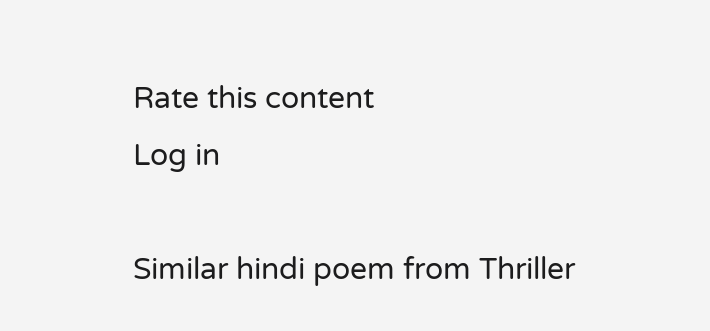Rate this content
Log in

Similar hindi poem from Thriller